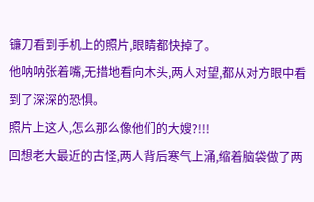镰刀看到手机上的照片,眼睛都快掉了。
他呐呐张着嘴,无措地看向木头,两人对望,都从对方眼中看到了深深的恐惧。
照片上这人,怎么那么像他们的大嫂?!!!
回想老大最近的古怪,两人背后寒气上涌,缩着脑袋做了两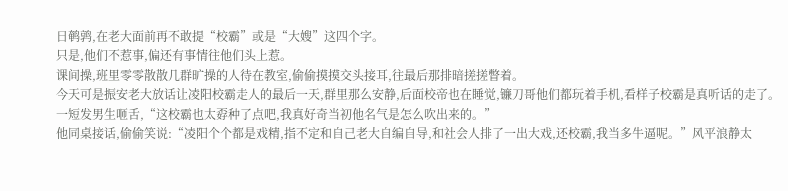日鹌鹑,在老大面前再不敢提“校霸”或是“大嫂”这四个字。
只是,他们不惹事,偏还有事情往他们头上惹。
课间操,班里零零散散几群旷操的人待在教室,偷偷摸摸交头接耳,往最后那排暗搓搓瞥着。
今天可是振安老大放话让凌阳校霸走人的最后一天,群里那么安静,后面校帝也在睡觉,镰刀哥他们都玩着手机,看样子校霸是真听话的走了。
一短发男生咂舌,“这校霸也太孬种了点吧,我真好奇当初他名气是怎么吹出来的。”
他同桌接话,偷偷笑说:“凌阳个个都是戏精,指不定和自己老大自编自导,和社会人排了一出大戏,还校霸,我当多牛逼呢。”风平浪静太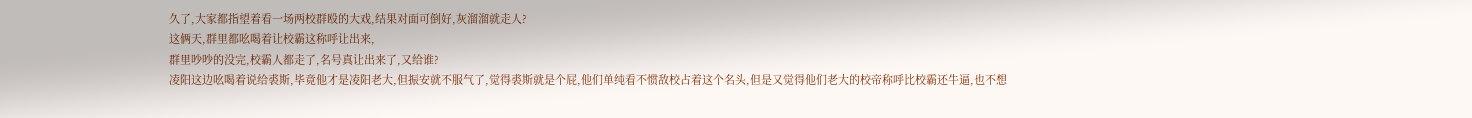久了,大家都指望着看一场两校群殴的大戏,结果对面可倒好,灰溜溜就走人?
这俩天,群里都吆喝着让校霸这称呼让出来,
群里吵吵的没完,校霸人都走了,名号真让出来了,又给谁?
凌阳这边吆喝着说给裘斯,毕竟他才是凌阳老大,但振安就不服气了,觉得裘斯就是个屁,他们单纯看不惯敌校占着这个名头,但是又觉得他们老大的校帝称呼比校霸还牛逼,也不想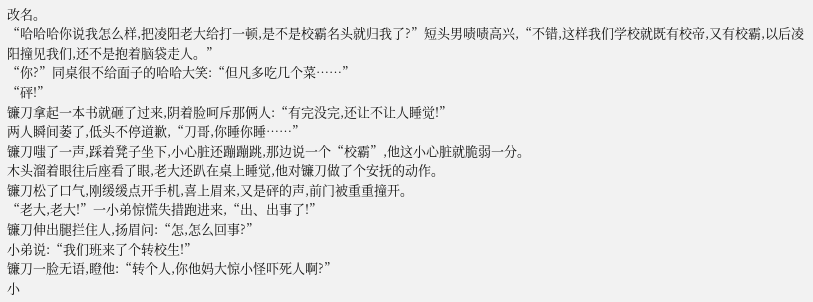改名。
“哈哈哈你说我怎么样,把凌阳老大给打一顿,是不是校霸名头就归我了?”短头男啧啧高兴,“不错,这样我们学校就既有校帝,又有校霸,以后凌阳撞见我们,还不是抱着脑袋走人。”
“你?”同桌很不给面子的哈哈大笑:“但凡多吃几个菜……”
“砰!”
镰刀拿起一本书就砸了过来,阴着脸呵斥那俩人:“有完没完,还让不让人睡觉!”
两人瞬间萎了,低头不停道歉,“刀哥,你睡你睡……”
镰刀嗤了一声,踩着凳子坐下,小心脏还蹦蹦跳,那边说一个“校霸”,他这小心脏就脆弱一分。
木头溜着眼往后座看了眼,老大还趴在桌上睡觉,他对镰刀做了个安抚的动作。
镰刀松了口气,刚缓缓点开手机,喜上眉来,又是砰的声,前门被重重撞开。
“老大,老大!”一小弟惊慌失措跑进来,“出、出事了!”
镰刀伸出腿拦住人,扬眉问:“怎,怎么回事?”
小弟说:“我们班来了个转校生!”
镰刀一脸无语,瞪他:“转个人,你他妈大惊小怪吓死人啊?”
小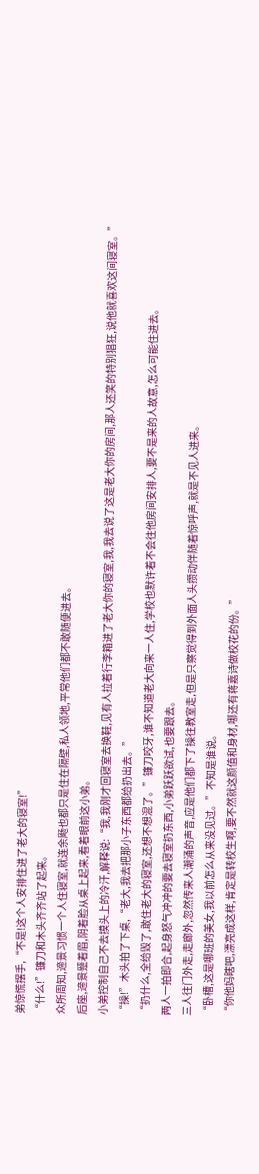弟惊慌摆手,“不是!这个人安排住进了老大的寝室!”
“什么!”镰刀和木头齐齐站了起来。
众所周知,遆景习惯一个人住寝室,就连余飏也都只是住在隔壁,私人领地,平常他们都不敢随便进去。
后座,遆景蹙着眉,阴着脸从桌上起来,看着眼前这小弟。
小弟控制自己不去摸头上的冷汗,解释说:“我,我刚才回寝室去换鞋,见有人拉着行李箱进了老大你的寝室,我,我去说了这是老大你的房间,那人还笑的特别猖狂,说他就喜欢这间寝室。”
“操!”木头拍了下桌,“老大,我去把那小子东西都给扔出去。”
“扔什么,全给毁了,敢住老大的寝室,还想不想混了。”镰刀咬牙,谁不知道老大向来一人住,学校也默许着不会往他房间安排人,要不是来的人故意,怎么可能住进去。
两人一拍即合,起身怒气冲冲的要去寝室扔东西,小弟跃跃欲试,也要跟去。
三人往门外走,走廊外,忽然传来人潮涌的声音,应是他们都下了操往教室走,但是只察觉得到外面人头攒动伴随着惊呼声,就是不见人进来。
“卧槽,这是哪班的美女,我以前怎么从来没见过。”不知是谁说。
“你他妈瞎吧,漂亮成这样,肯定是转校生啊,要不然就这颜值和身材,哪还有蒋嘉诗做校花的份。”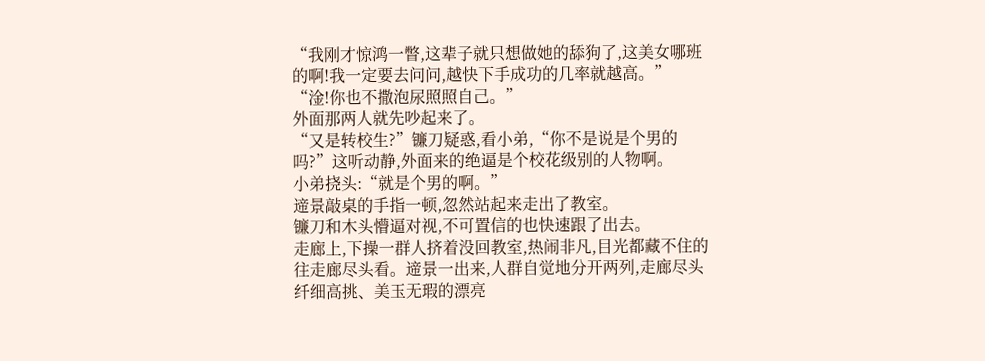“我刚才惊鸿一瞥,这辈子就只想做她的舔狗了,这美女哪班的啊!我一定要去问问,越快下手成功的几率就越高。”
“淦!你也不撒泡尿照照自己。”
外面那两人就先吵起来了。
“又是转校生?”镰刀疑惑,看小弟,“你不是说是个男的吗?”这听动静,外面来的绝逼是个校花级别的人物啊。
小弟挠头:“就是个男的啊。”
遆景敲桌的手指一顿,忽然站起来走出了教室。
镰刀和木头懵逼对视,不可置信的也快速跟了出去。
走廊上,下操一群人挤着没回教室,热闹非凡,目光都藏不住的往走廊尽头看。遆景一出来,人群自觉地分开两列,走廊尽头纤细高挑、美玉无瑕的漂亮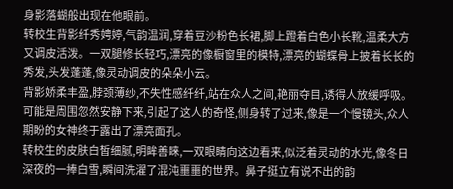身影落蝴般出现在他眼前。
转校生背影纤秀娉婷,气韵温润,穿着豆沙粉色长裙,脚上蹬着白色小长靴,温柔大方又调皮活泼。一双腿修长轻巧,漂亮的像橱窗里的模特,漂亮的蝴蝶骨上披着长长的秀发,头发蓬蓬,像灵动调皮的朵朵小云。
背影娇柔丰盈,脖颈薄纱,不失性感纤纤,站在众人之间,艳丽夺目,诱得人放缓呼吸。
可能是周围忽然安静下来,引起了这人的奇怪,侧身转了过来,像是一个慢镜头,众人期盼的女神终于露出了漂亮面孔。
转校生的皮肤白皙细腻,明眸善睐,一双眼睛向这边看来,似泛着灵动的水光,像冬日深夜的一捧白雪,瞬间洗濯了混沌噩噩的世界。鼻子挺立有说不出的韵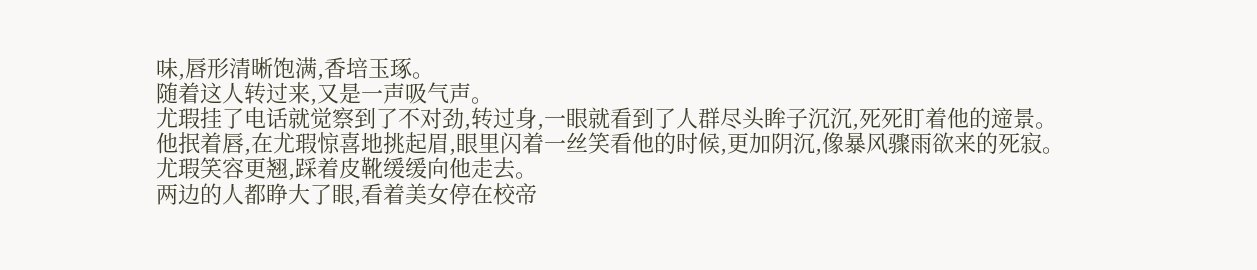味,唇形清晰饱满,香培玉琢。
随着这人转过来,又是一声吸气声。
尤瑕挂了电话就觉察到了不对劲,转过身,一眼就看到了人群尽头眸子沉沉,死死盯着他的遆景。
他抿着唇,在尤瑕惊喜地挑起眉,眼里闪着一丝笑看他的时候,更加阴沉,像暴风骤雨欲来的死寂。
尤瑕笑容更翘,踩着皮靴缓缓向他走去。
两边的人都睁大了眼,看着美女停在校帝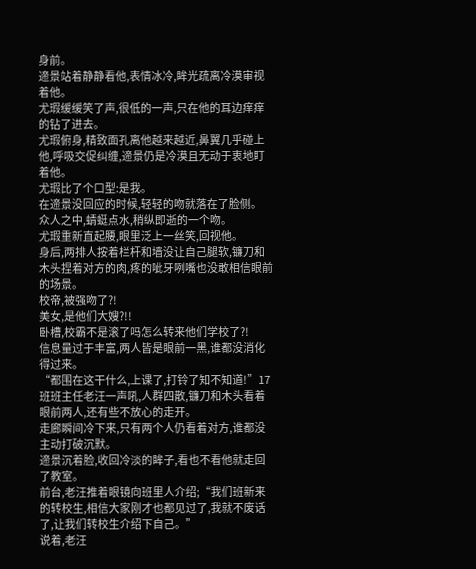身前。
遆景站着静静看他,表情冰冷,眸光疏离冷漠审视着他。
尤瑕缓缓笑了声,很低的一声,只在他的耳边痒痒的钻了进去。
尤瑕俯身,精致面孔离他越来越近,鼻翼几乎碰上他,呼吸交促纠缠,遆景仍是冷漠且无动于衷地盯着他。
尤瑕比了个口型:是我。
在遆景没回应的时候,轻轻的吻就落在了脸侧。
众人之中,蜻蜓点水,稍纵即逝的一个吻。
尤瑕重新直起腰,眼里泛上一丝笑,回视他。
身后,两排人按着栏杆和墙没让自己腿软,镰刀和木头捏着对方的肉,疼的呲牙咧嘴也没敢相信眼前的场景。
校帝,被强吻了?!
美女,是他们大嫂?!!
卧槽,校霸不是滚了吗怎么转来他们学校了?!
信息量过于丰富,两人皆是眼前一黑,谁都没消化得过来。
“都围在这干什么,上课了,打铃了知不知道!”17班班主任老汪一声吼,人群四散,镰刀和木头看着眼前两人,还有些不放心的走开。
走廊瞬间冷下来,只有两个人仍看着对方,谁都没主动打破沉默。
遆景沉着脸,收回冷淡的眸子,看也不看他就走回了教室。
前台,老汪推着眼镜向班里人介绍;“我们班新来的转校生,相信大家刚才也都见过了,我就不废话了,让我们转校生介绍下自己。”
说着,老汪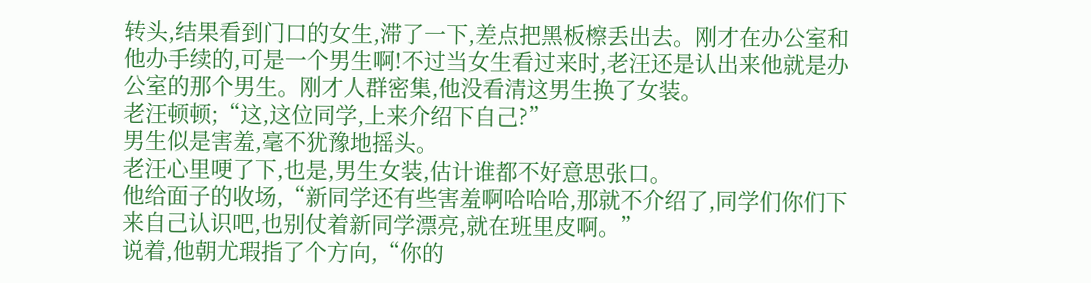转头,结果看到门口的女生,滞了一下,差点把黑板檫丢出去。刚才在办公室和他办手续的,可是一个男生啊!不过当女生看过来时,老汪还是认出来他就是办公室的那个男生。刚才人群密集,他没看清这男生换了女装。
老汪顿顿;“这,这位同学,上来介绍下自己?”
男生似是害羞,毫不犹豫地摇头。
老汪心里哽了下,也是,男生女装,估计谁都不好意思张口。
他给面子的收场,“新同学还有些害羞啊哈哈哈,那就不介绍了,同学们你们下来自己认识吧,也别仗着新同学漂亮,就在班里皮啊。”
说着,他朝尤瑕指了个方向,“你的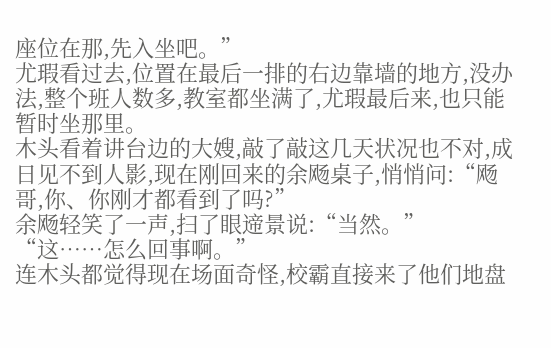座位在那,先入坐吧。”
尤瑕看过去,位置在最后一排的右边靠墙的地方,没办法,整个班人数多,教室都坐满了,尤瑕最后来,也只能暂时坐那里。
木头看着讲台边的大嫂,敲了敲这几天状况也不对,成日见不到人影,现在刚回来的余飏桌子,悄悄问:“飏哥,你、你刚才都看到了吗?”
余飏轻笑了一声,扫了眼遆景说:“当然。”
“这……怎么回事啊。”
连木头都觉得现在场面奇怪,校霸直接来了他们地盘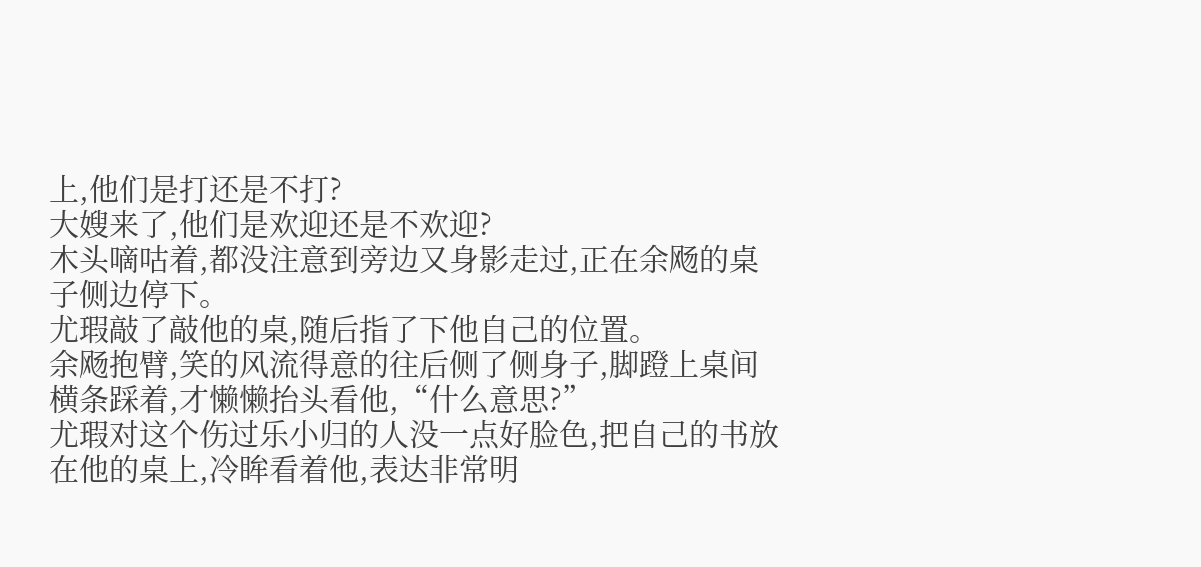上,他们是打还是不打?
大嫂来了,他们是欢迎还是不欢迎?
木头嘀咕着,都没注意到旁边又身影走过,正在余飏的桌子侧边停下。
尤瑕敲了敲他的桌,随后指了下他自己的位置。
余飏抱臂,笑的风流得意的往后侧了侧身子,脚蹬上桌间横条踩着,才懒懒抬头看他,“什么意思?”
尤瑕对这个伤过乐小归的人没一点好脸色,把自己的书放在他的桌上,冷眸看着他,表达非常明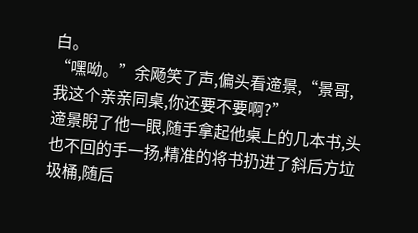白。
“嘿呦。”余飏笑了声,偏头看遆景,“景哥,我这个亲亲同桌,你还要不要啊?”
遆景睨了他一眼,随手拿起他桌上的几本书,头也不回的手一扬,精准的将书扔进了斜后方垃圾桶,随后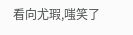看向尤瑕,嗤笑了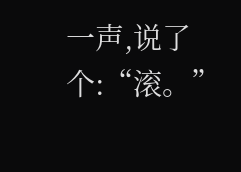一声,说了个:“滚。”